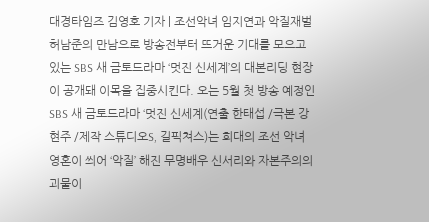대경타임즈 김영호 기자 | 조선악녀 임지연과 악질재벌 허남준의 만남으로 방송전부터 뜨거운 기대를 모으고 있는 SBS 새 금토드라마 ‘멋진 신세계’의 대본리딩 현장이 공개돼 이목을 집중시킨다. 오는 5월 첫 방송 예정인 SBS 새 금토드라마 ‘멋진 신세계(연출 한태섭 /극본 강현주 /제작 스튜디오S, 길픽쳐스)는 희대의 조선 악녀 영혼이 씌어 ‘악질’ 해진 무명배우 신서리와 자본주의의 괴물이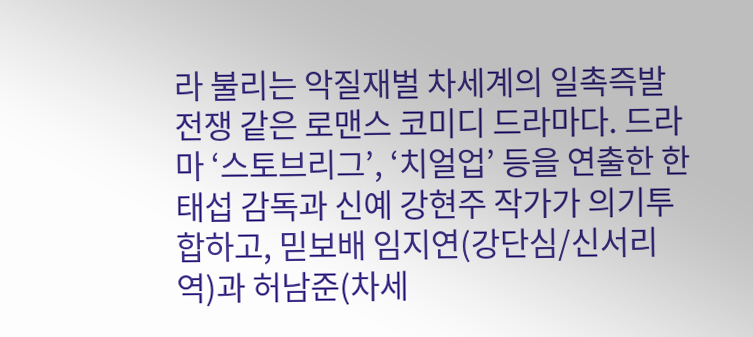라 불리는 악질재벌 차세계의 일촉즉발 전쟁 같은 로맨스 코미디 드라마다. 드라마 ‘스토브리그’, ‘치얼업’ 등을 연출한 한태섭 감독과 신예 강현주 작가가 의기투합하고, 믿보배 임지연(강단심/신서리 역)과 허남준(차세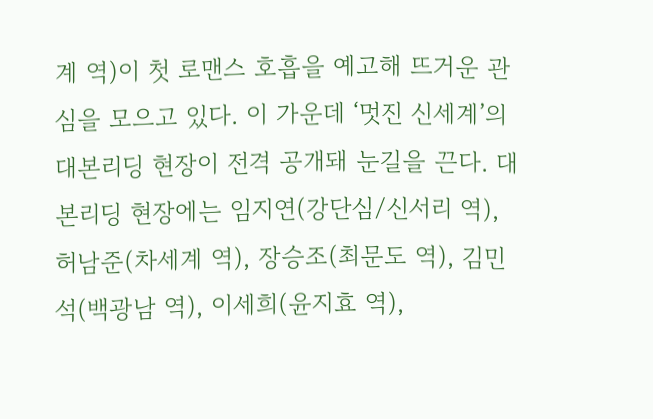계 역)이 첫 로맨스 호흡을 예고해 뜨거운 관심을 모으고 있다. 이 가운데 ‘멋진 신세계’의 대본리딩 현장이 전격 공개돼 눈길을 끈다. 대본리딩 현장에는 임지연(강단심/신서리 역), 허남준(차세계 역), 장승조(최문도 역), 김민석(백광남 역), 이세희(윤지효 역),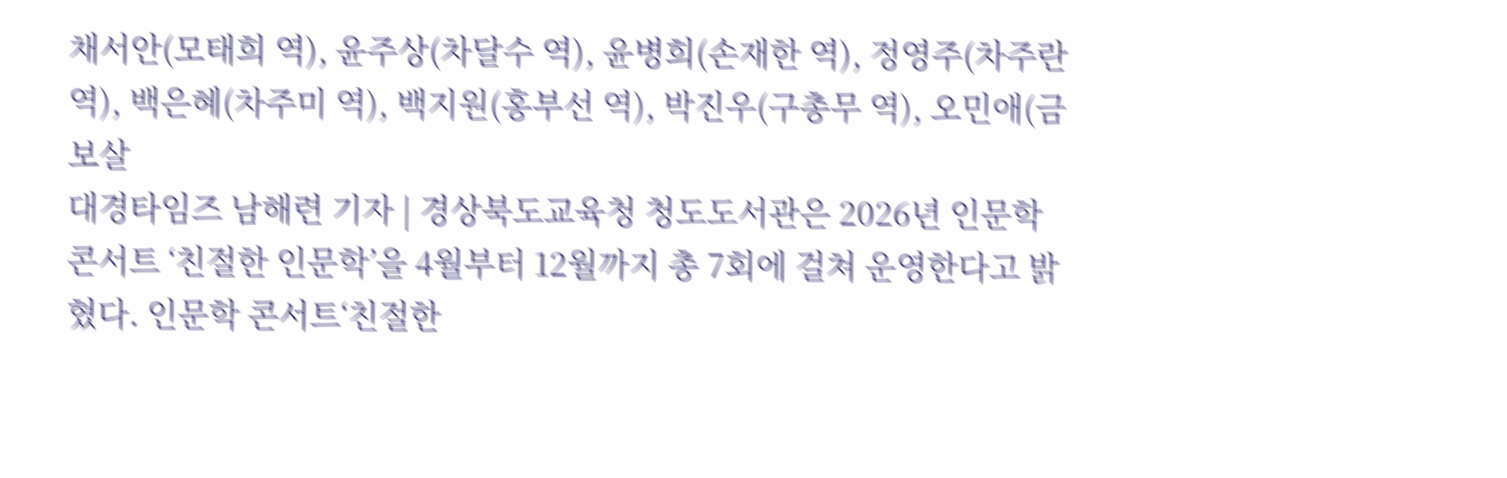채서안(모태희 역), 윤주상(차달수 역), 윤병희(손재한 역), 정영주(차주란 역), 백은혜(차주미 역), 백지원(홍부선 역), 박진우(구총무 역), 오민애(금보살
대경타임즈 남해련 기자 | 경상북도교육청 청도도서관은 2026년 인문학 콘서트 ‘친절한 인문학’을 4월부터 12월까지 총 7회에 걸쳐 운영한다고 밝혔다. 인문학 콘서트‘친절한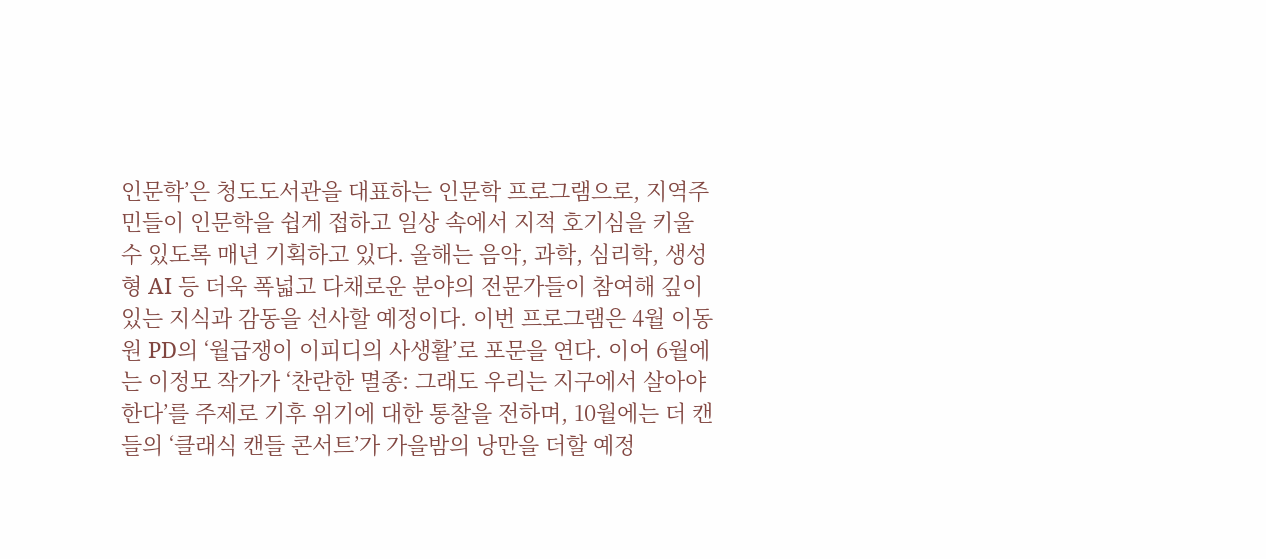인문학’은 청도도서관을 대표하는 인문학 프로그램으로, 지역주민들이 인문학을 쉽게 접하고 일상 속에서 지적 호기심을 키울 수 있도록 매년 기획하고 있다. 올해는 음악, 과학, 심리학, 생성형 AI 등 더욱 폭넓고 다채로운 분야의 전문가들이 참여해 깊이 있는 지식과 감동을 선사할 예정이다. 이번 프로그램은 4월 이동원 PD의 ‘월급쟁이 이피디의 사생활’로 포문을 연다. 이어 6월에는 이정모 작가가 ‘찬란한 멸종: 그래도 우리는 지구에서 살아야 한다’를 주제로 기후 위기에 대한 통찰을 전하며, 10월에는 더 캔들의 ‘클래식 캔들 콘서트’가 가을밤의 낭만을 더할 예정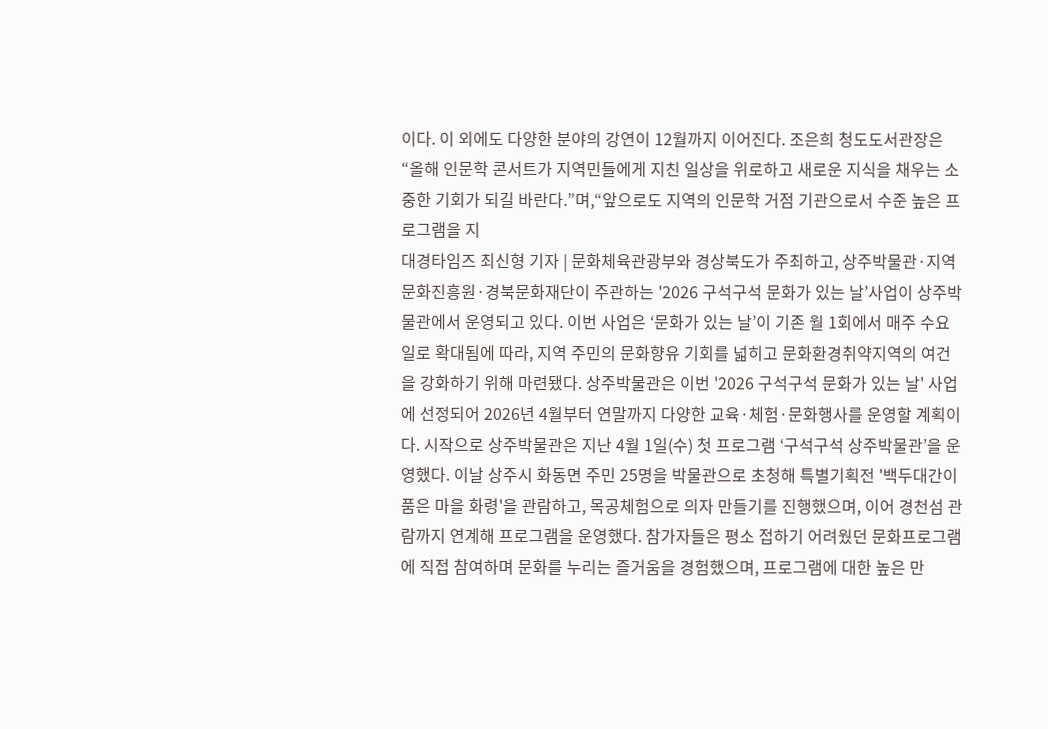이다. 이 외에도 다양한 분야의 강연이 12월까지 이어진다. 조은희 청도도서관장은 “올해 인문학 콘서트가 지역민들에게 지친 일상을 위로하고 새로운 지식을 채우는 소중한 기회가 되길 바란다.”며,“앞으로도 지역의 인문학 거점 기관으로서 수준 높은 프로그램을 지
대경타임즈 최신형 기자 | 문화체육관광부와 경상북도가 주최하고, 상주박물관·지역문화진흥원·경북문화재단이 주관하는 '2026 구석구석 문화가 있는 날’사업이 상주박물관에서 운영되고 있다. 이번 사업은 ‘문화가 있는 날’이 기존 월 1회에서 매주 수요일로 확대됨에 따라, 지역 주민의 문화향유 기회를 넓히고 문화환경취약지역의 여건을 강화하기 위해 마련됐다. 상주박물관은 이번 '2026 구석구석 문화가 있는 날' 사업에 선정되어 2026년 4월부터 연말까지 다양한 교육·체험·문화행사를 운영할 계획이다. 시작으로 상주박물관은 지난 4월 1일(수) 첫 프로그램 ‘구석구석 상주박물관’을 운영했다. 이날 상주시 화동면 주민 25명을 박물관으로 초청해 특별기획전 '백두대간이 품은 마을 화령'을 관람하고, 목공체험으로 의자 만들기를 진행했으며, 이어 경천섬 관람까지 연계해 프로그램을 운영했다. 참가자들은 평소 접하기 어려웠던 문화프로그램에 직접 참여하며 문화를 누리는 즐거움을 경험했으며, 프로그램에 대한 높은 만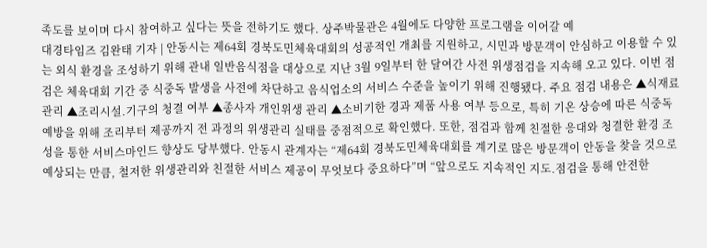족도를 보이며 다시 참여하고 싶다는 뜻을 전하기도 했다. 상주박물관은 4월에도 다양한 프로그램을 이어갈 예
대경타임즈 김완태 기자 | 안동시는 제64회 경북도민체육대회의 성공적인 개최를 지원하고, 시민과 방문객이 안심하고 이용할 수 있는 외식 환경을 조성하기 위해 관내 일반음식점을 대상으로 지난 3월 9일부터 한 달여간 사전 위생점검을 지속해 오고 있다. 이번 점검은 체육대회 기간 중 식중독 발생을 사전에 차단하고 음식업소의 서비스 수준을 높이기 위해 진행됐다. 주요 점검 내용은 ▲식재료 관리 ▲조리시설․기구의 청결 여부 ▲종사자 개인위생 관리 ▲소비기한 경과 제품 사용 여부 등으로, 특히 기온 상승에 따른 식중독 예방을 위해 조리부터 제공까지 전 과정의 위생관리 실태를 중점적으로 확인했다. 또한, 점검과 함께 친절한 응대와 청결한 환경 조성을 통한 서비스마인드 향상도 당부했다. 안동시 관계자는 “제64회 경북도민체육대회를 계기로 많은 방문객이 안동을 찾을 것으로 예상되는 만큼, 철저한 위생관리와 친절한 서비스 제공이 무엇보다 중요하다”며 “앞으로도 지속적인 지도․점검을 통해 안전한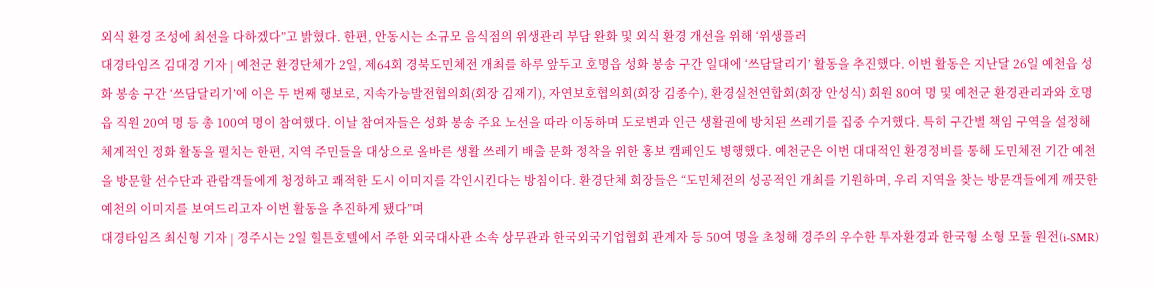외식 환경 조성에 최선을 다하겠다”고 밝혔다. 한편, 안동시는 소규모 음식점의 위생관리 부담 완화 및 외식 환경 개선을 위해 ‘위생플러
대경타임즈 김대경 기자 | 예천군 환경단체가 2일, 제64회 경북도민체전 개최를 하루 앞두고 호명읍 성화 봉송 구간 일대에 ‘쓰담달리기’ 활동을 추진했다. 이번 활동은 지난달 26일 예천읍 성화 봉송 구간 ‘쓰담달리기’에 이은 두 번째 행보로, 지속가능발전협의회(회장 김재기), 자연보호협의회(회장 김종수), 환경실천연합회(회장 안성식) 회원 80여 명 및 예천군 환경관리과와 호명읍 직원 20여 명 등 총 100여 명이 참여했다. 이날 참여자들은 성화 봉송 주요 노선을 따라 이동하며 도로변과 인근 생활권에 방치된 쓰레기를 집중 수거했다. 특히 구간별 책임 구역을 설정해 체계적인 정화 활동을 펼치는 한편, 지역 주민들을 대상으로 올바른 생활 쓰레기 배출 문화 정착을 위한 홍보 캠페인도 병행했다. 예천군은 이번 대대적인 환경정비를 통해 도민체전 기간 예천을 방문할 선수단과 관람객들에게 청정하고 쾌적한 도시 이미지를 각인시킨다는 방침이다. 환경단체 회장들은 “도민체전의 성공적인 개최를 기원하며, 우리 지역을 찾는 방문객들에게 깨끗한 예천의 이미지를 보여드리고자 이번 활동을 추진하게 됐다”며
대경타임즈 최신형 기자 | 경주시는 2일 힐튼호텔에서 주한 외국대사관 소속 상무관과 한국외국기업협회 관계자 등 50여 명을 초청해 경주의 우수한 투자환경과 한국형 소형 모듈 원전(i-SMR)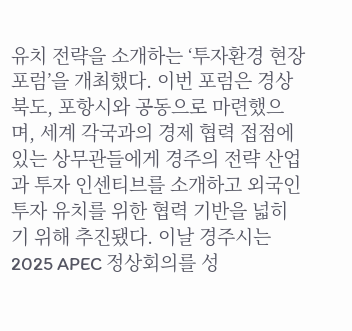유치 전략을 소개하는 ‘투자환경 현장 포럼’을 개최했다. 이번 포럼은 경상북도, 포항시와 공동으로 마련했으며, 세계 각국과의 경제 협력 접점에 있는 상무관들에게 경주의 전략 산업과 투자 인센티브를 소개하고 외국인 투자 유치를 위한 협력 기반을 넓히기 위해 추진됐다. 이날 경주시는 2025 APEC 정상회의를 성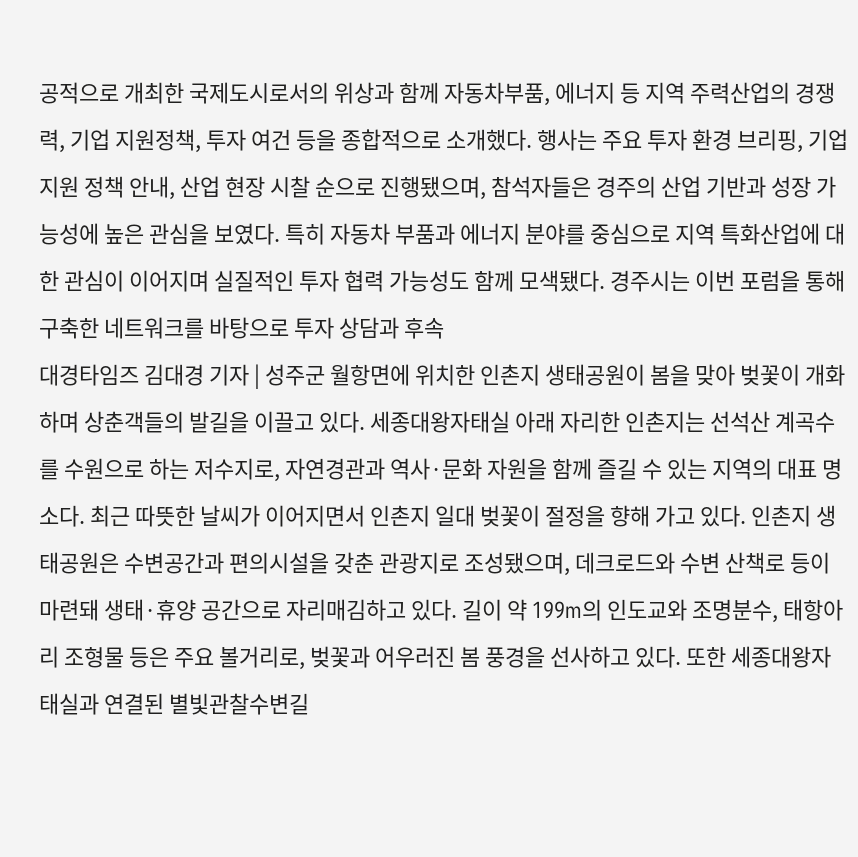공적으로 개최한 국제도시로서의 위상과 함께 자동차부품, 에너지 등 지역 주력산업의 경쟁력, 기업 지원정책, 투자 여건 등을 종합적으로 소개했다. 행사는 주요 투자 환경 브리핑, 기업 지원 정책 안내, 산업 현장 시찰 순으로 진행됐으며, 참석자들은 경주의 산업 기반과 성장 가능성에 높은 관심을 보였다. 특히 자동차 부품과 에너지 분야를 중심으로 지역 특화산업에 대한 관심이 이어지며 실질적인 투자 협력 가능성도 함께 모색됐다. 경주시는 이번 포럼을 통해 구축한 네트워크를 바탕으로 투자 상담과 후속
대경타임즈 김대경 기자 | 성주군 월항면에 위치한 인촌지 생태공원이 봄을 맞아 벚꽃이 개화하며 상춘객들의 발길을 이끌고 있다. 세종대왕자태실 아래 자리한 인촌지는 선석산 계곡수를 수원으로 하는 저수지로, 자연경관과 역사·문화 자원을 함께 즐길 수 있는 지역의 대표 명소다. 최근 따뜻한 날씨가 이어지면서 인촌지 일대 벚꽃이 절정을 향해 가고 있다. 인촌지 생태공원은 수변공간과 편의시설을 갖춘 관광지로 조성됐으며, 데크로드와 수변 산책로 등이 마련돼 생태·휴양 공간으로 자리매김하고 있다. 길이 약 199m의 인도교와 조명분수, 태항아리 조형물 등은 주요 볼거리로, 벚꽃과 어우러진 봄 풍경을 선사하고 있다. 또한 세종대왕자태실과 연결된 별빛관찰수변길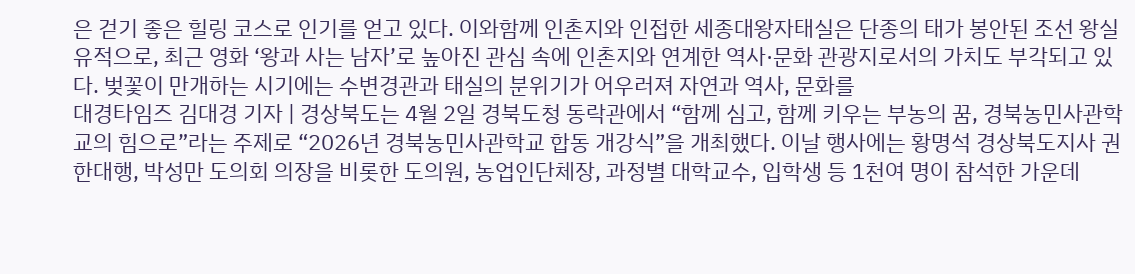은 걷기 좋은 힐링 코스로 인기를 얻고 있다. 이와함께 인촌지와 인접한 세종대왕자태실은 단종의 태가 봉안된 조선 왕실 유적으로, 최근 영화 ‘왕과 사는 남자’로 높아진 관심 속에 인촌지와 연계한 역사·문화 관광지로서의 가치도 부각되고 있다. 벚꽃이 만개하는 시기에는 수변경관과 태실의 분위기가 어우러져 자연과 역사, 문화를
대경타임즈 김대경 기자 | 경상북도는 4월 2일 경북도청 동락관에서 “함께 심고, 함께 키우는 부농의 꿈, 경북농민사관학교의 힘으로”라는 주제로 “2026년 경북농민사관학교 합동 개강식”을 개최했다. 이날 행사에는 황명석 경상북도지사 권한대행, 박성만 도의회 의장을 비롯한 도의원, 농업인단체장, 과정별 대학교수, 입학생 등 1천여 명이 참석한 가운데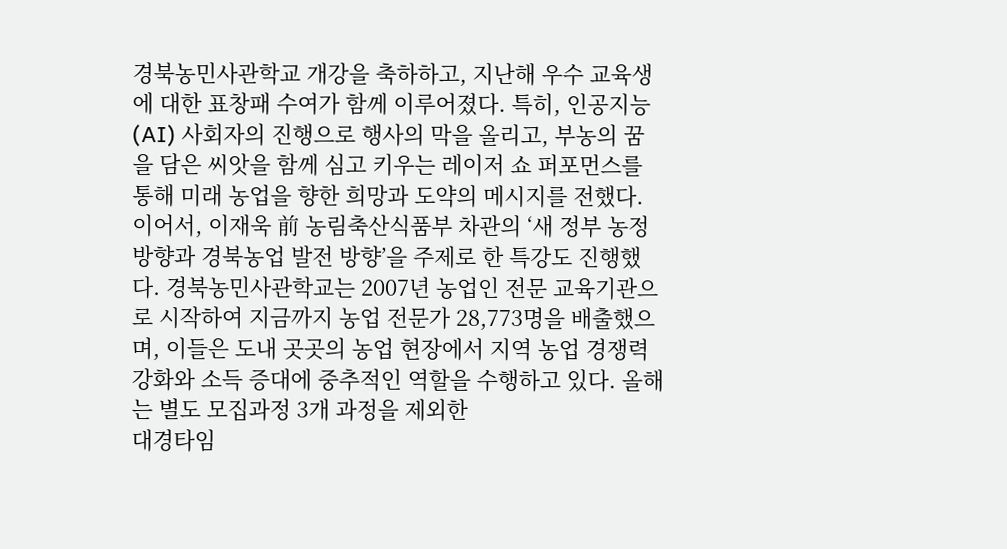경북농민사관학교 개강을 축하하고, 지난해 우수 교육생에 대한 표창패 수여가 함께 이루어졌다. 특히, 인공지능(AI) 사회자의 진행으로 행사의 막을 올리고, 부농의 꿈을 담은 씨앗을 함께 심고 키우는 레이저 쇼 퍼포먼스를 통해 미래 농업을 향한 희망과 도약의 메시지를 전했다. 이어서, 이재욱 前 농림축산식품부 차관의 ‘새 정부 농정방향과 경북농업 발전 방향’을 주제로 한 특강도 진행했다. 경북농민사관학교는 2007년 농업인 전문 교육기관으로 시작하여 지금까지 농업 전문가 28,773명을 배출했으며, 이들은 도내 곳곳의 농업 현장에서 지역 농업 경쟁력 강화와 소득 증대에 중추적인 역할을 수행하고 있다. 올해는 별도 모집과정 3개 과정을 제외한
대경타임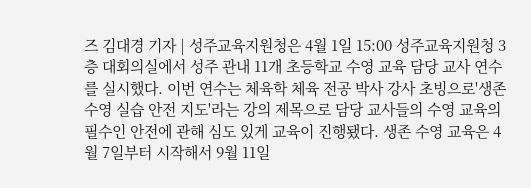즈 김대경 기자 | 성주교육지원청은 4월 1일 15:00 성주교육지원청 3층 대회의실에서 성주 관내 11개 초등학교 수영 교육 담당 교사 연수를 실시했다. 이번 연수는 체육학 체육 전공 박사 강사 초빙으로'생존 수영 실습 안전 지도'라는 강의 제목으로 담당 교사들의 수영 교육의 필수인 안전에 관해 심도 있게 교육이 진행됐다. 생존 수영 교육은 4월 7일부터 시작해서 9월 11일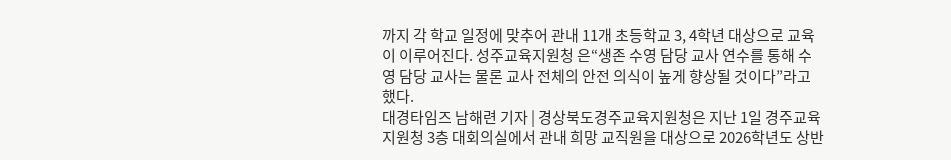까지 각 학교 일정에 맞추어 관내 11개 초등학교 3, 4학년 대상으로 교육이 이루어진다. 성주교육지원청 은“생존 수영 담당 교사 연수를 통해 수영 담당 교사는 물론 교사 전체의 안전 의식이 높게 향상될 것이다”라고 했다.
대경타임즈 남해련 기자 | 경상북도경주교육지원청은 지난 1일 경주교육지원청 3층 대회의실에서 관내 희망 교직원을 대상으로 2026학년도 상반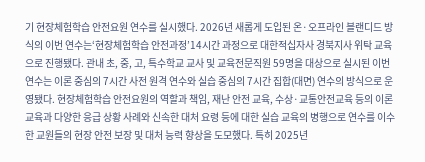기 현장체험학습 안전요원 연수를 실시했다. 2026년 새롭게 도입된 온·오프라인 블랜디드 방식의 이번 연수는‘현장체험학습 안전과정’14시간 과정으로 대한적십자사 경북지사 위탁 교육으로 진행됐다. 관내 초, 중, 고, 특수학교 교사 및 교육전문직원 59명을 대상으로 실시된 이번 연수는 이론 중심의 7시간 사전 원격 연수와 실습 중심의 7시간 집합(대면) 연수의 방식으로 운영됐다. 현장체험학습 안전요원의 역할과 책임, 재난 안전 교육, 수상·교통안전교육 등의 이론 교육과 다양한 응급 상황 사례와 신속한 대처 요령 등에 대한 실습 교육의 병행으로 연수를 이수한 교원들의 현장 안전 보장 및 대처 능력 향상을 도모했다. 특히 2025년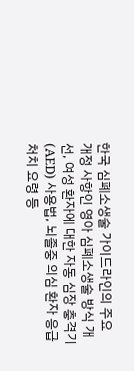한국 심폐소생술 가이드라인의 주요 개정 사항인 영아 심폐소생술 방식 개선, 여성 환자에 대한 자동 심장 충격기(AED) 사용법, 뇌졸중 의심 환자 응급처치 요령 등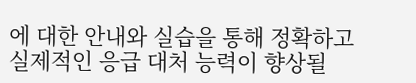에 대한 안내와 실습을 통해 정확하고 실제적인 응급 대처 능력이 향상될